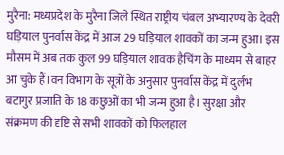मुरैना: मध्यप्रदेश के मुरैना जिले स्थित राष्ट्रीय चंबल अभ्यारण्य के देवरी घड़ियाल पुनर्वास केंद्र में आज 29 घड़ियाल शावकों का जन्म हुआ। इस मौसम में अब तक कुल 99 घड़ियाल शावक हैचिंग के माध्यम से बाहर आ चुके हैं।वन विभाग के सूत्रों के अनुसार पुनर्वास केंद्र में दुर्लभ बटागुर प्रजाति के 18 कछुओं का भी जन्म हुआ है। सुरक्षा और संक्रमण की दृष्टि से सभी शावकों को फिलहाल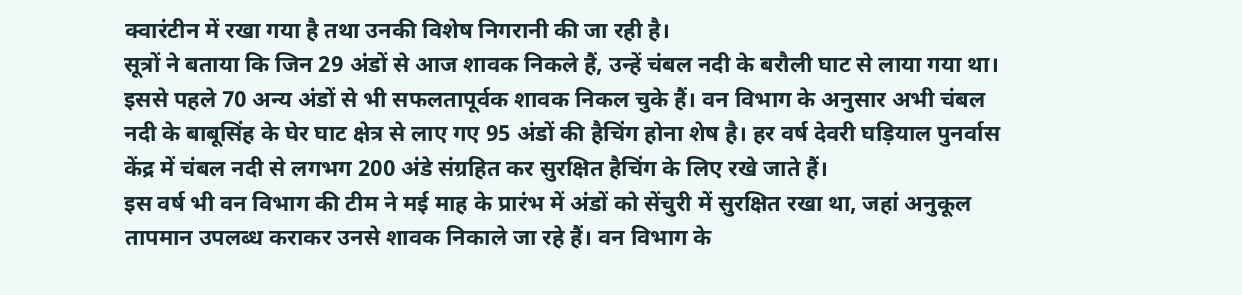क्वारंटीन में रखा गया है तथा उनकी विशेष निगरानी की जा रही है।
सूत्रों ने बताया कि जिन 29 अंडों से आज शावक निकले हैं, उन्हें चंबल नदी के बरौली घाट से लाया गया था। इससे पहले 70 अन्य अंडों से भी सफलतापूर्वक शावक निकल चुके हैं। वन विभाग के अनुसार अभी चंबल नदी के बाबूसिंह के घेर घाट क्षेत्र से लाए गए 95 अंडों की हैचिंग होना शेष है। हर वर्ष देवरी घड़ियाल पुनर्वास केंद्र में चंबल नदी से लगभग 200 अंडे संग्रहित कर सुरक्षित हैचिंग के लिए रखे जाते हैं।
इस वर्ष भी वन विभाग की टीम ने मई माह के प्रारंभ में अंडों को सेंचुरी में सुरक्षित रखा था, जहां अनुकूल तापमान उपलब्ध कराकर उनसे शावक निकाले जा रहे हैं। वन विभाग के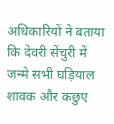अधिकारियों ने बताया कि देवरी सेंचुरी में जन्मे सभी घड़ियाल शावक और कछुए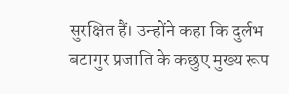सुरक्षित हैं। उन्होंने कहा कि दुर्लभ बटागुर प्रजाति के कछुए मुख्य रूप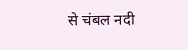से चंबल नदी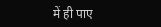में ही पाए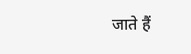जाते हैं